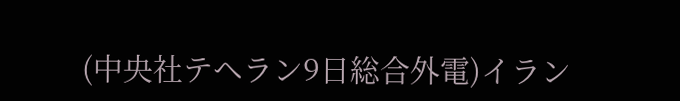(中央社テヘラン9日総合外電)イラン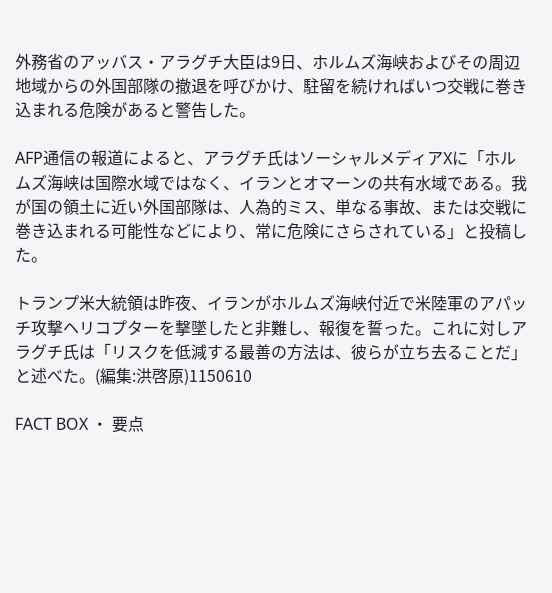外務省のアッバス・アラグチ大臣は9日、ホルムズ海峡およびその周辺地域からの外国部隊の撤退を呼びかけ、駐留を続ければいつ交戦に巻き込まれる危険があると警告した。

AFP通信の報道によると、アラグチ氏はソーシャルメディアXに「ホルムズ海峡は国際水域ではなく、イランとオマーンの共有水域である。我が国の領土に近い外国部隊は、人為的ミス、単なる事故、または交戦に巻き込まれる可能性などにより、常に危険にさらされている」と投稿した。

トランプ米大統領は昨夜、イランがホルムズ海峡付近で米陸軍のアパッチ攻撃ヘリコプターを撃墜したと非難し、報復を誓った。これに対しアラグチ氏は「リスクを低減する最善の方法は、彼らが立ち去ることだ」と述べた。(編集:洪啓原)1150610

FACT BOX ・ 要点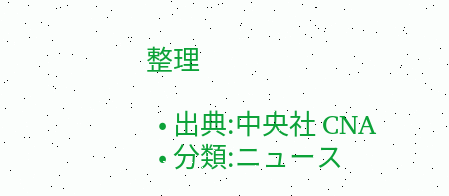整理

  • 出典:中央社 CNA
  • 分類:ニュース